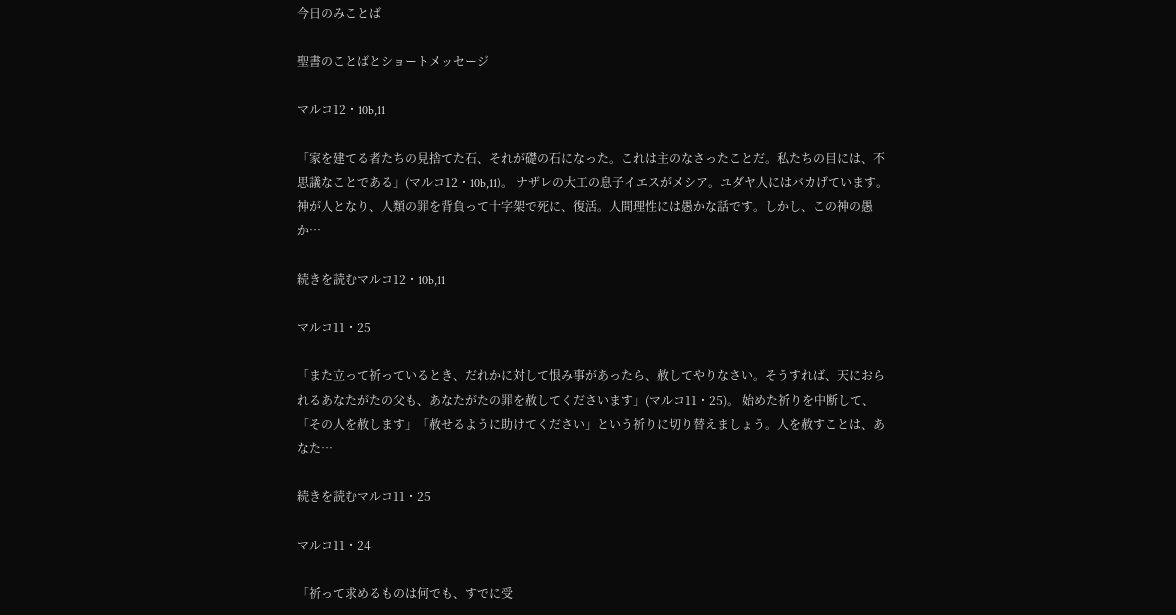今日のみことば

聖書のことばとショートメッセージ

マルコ12・10b,11

「家を建てる者たちの見捨てた石、それが礎の石になった。これは主のなさったことだ。私たちの目には、不思議なことである」(マルコ12・10b,11)。 ナザレの大工の息子イエスがメシア。ユダヤ人にはバカげています。神が人となり、人類の罪を背負って十字架で死に、復活。人間理性には愚かな話です。しかし、この神の愚か…

続きを読むマルコ12・10b,11

マルコ11・25

「また立って祈っているとき、だれかに対して恨み事があったら、赦してやりなさい。そうすれば、天におられるあなたがたの父も、あなたがたの罪を赦してくださいます」(マルコ11・25)。 始めた祈りを中断して、「その人を赦します」「赦せるように助けてください」という祈りに切り替えましょう。人を赦すことは、あなた…

続きを読むマルコ11・25

マルコ11・24

「祈って求めるものは何でも、すでに受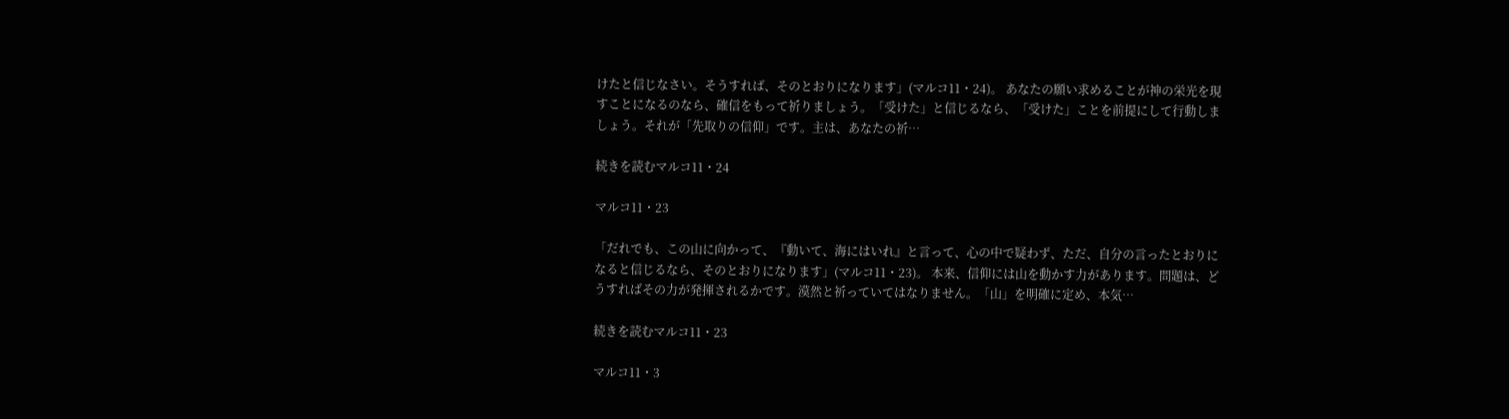けたと信じなさい。そうすれば、そのとおりになります」(マルコ11・24)。 あなたの願い求めることが神の栄光を現すことになるのなら、確信をもって祈りましょう。「受けた」と信じるなら、「受けた」ことを前提にして行動しましょう。それが「先取りの信仰」です。主は、あなたの祈…

続きを読むマルコ11・24

マルコ11・23

「だれでも、この山に向かって、『動いて、海にはいれ』と言って、心の中で疑わず、ただ、自分の言ったとおりになると信じるなら、そのとおりになります」(マルコ11・23)。 本来、信仰には山を動かす力があります。問題は、どうすればその力が発揮されるかです。漠然と祈っていてはなりません。「山」を明確に定め、本気…

続きを読むマルコ11・23

マルコ11・3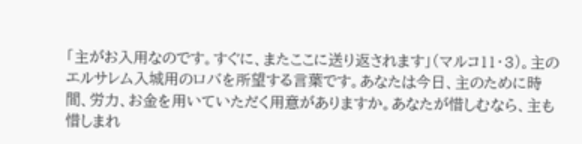「主がお入用なのです。すぐに、またここに送り返されます」(マルコ11・3)。主のエルサレム入城用のロバを所望する言葉です。あなたは今日、主のために時間、労力、お金を用いていただく用意がありますか。あなたが惜しむなら、主も惜しまれ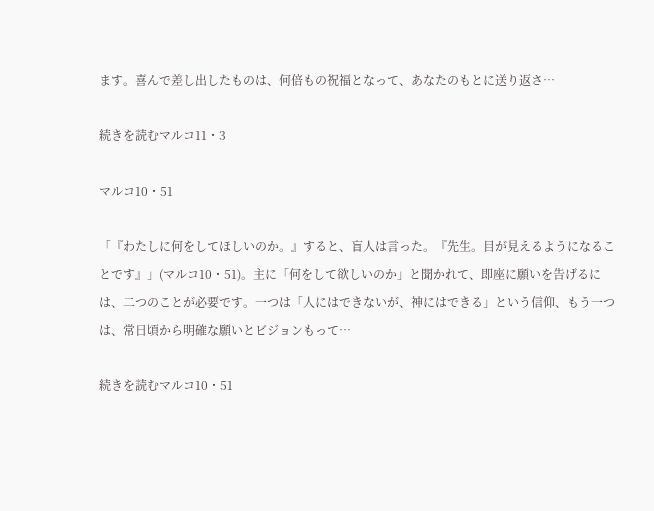ます。喜んで差し出したものは、何倍もの祝福となって、あなたのもとに送り返さ…

続きを読むマルコ11・3

マルコ10・51

「『わたしに何をしてほしいのか。』すると、盲人は言った。『先生。目が見えるようになることです』」(マルコ10・51)。主に「何をして欲しいのか」と聞かれて、即座に願いを告げるには、二つのことが必要です。一つは「人にはできないが、神にはできる」という信仰、もう一つは、常日頃から明確な願いとビジョンもって…

続きを読むマルコ10・51